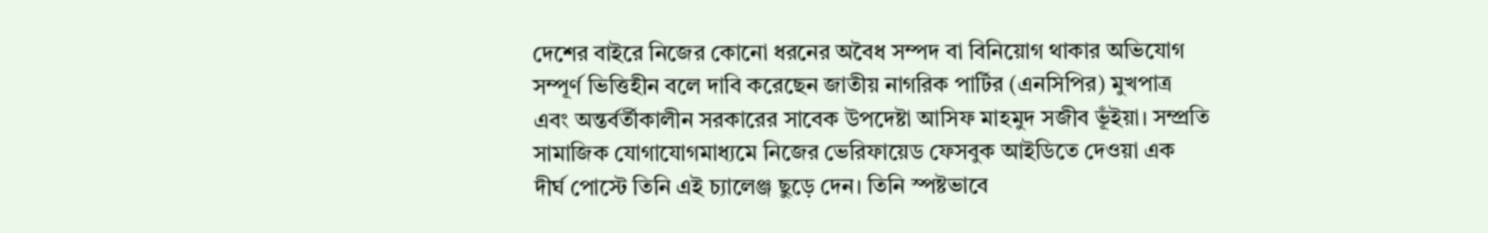দেশের বাইরে নিজের কোনো ধরনের অবৈধ সম্পদ বা বিনিয়োগ থাকার অভিযোগ সম্পূর্ণ ভিত্তিহীন বলে দাবি করেছেন জাতীয় নাগরিক পার্টির (এনসিপির) মুখপাত্র এবং অন্তর্বর্তীকালীন সরকারের সাবেক উপদেষ্টা আসিফ মাহমুদ সজীব ভূঁইয়া। সম্প্রতি সামাজিক যোগাযোগমাধ্যমে নিজের ভেরিফায়েড ফেসবুক আইডিতে দেওয়া এক দীর্ঘ পোস্টে তিনি এই চ্যালেঞ্জ ছুড়ে দেন। তিনি স্পষ্টভাবে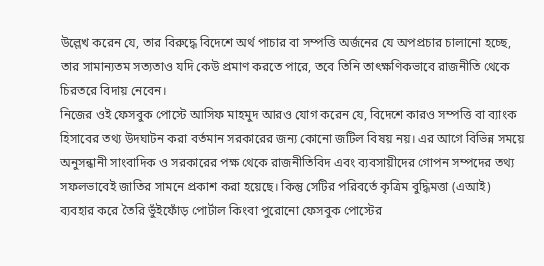উল্লেখ করেন যে, তার বিরুদ্ধে বিদেশে অর্থ পাচার বা সম্পত্তি অর্জনের যে অপপ্রচার চালানো হচ্ছে, তার সামান্যতম সত্যতাও যদি কেউ প্রমাণ করতে পারে, তবে তিনি তাৎক্ষণিকভাবে রাজনীতি থেকে চিরতরে বিদায় নেবেন।
নিজের ওই ফেসবুক পোস্টে আসিফ মাহমুদ আরও যোগ করেন যে, বিদেশে কারও সম্পত্তি বা ব্যাংক হিসাবের তথ্য উদঘাটন করা বর্তমান সরকারের জন্য কোনো জটিল বিষয় নয়। এর আগে বিভিন্ন সময়ে অনুসন্ধানী সাংবাদিক ও সরকারের পক্ষ থেকে রাজনীতিবিদ এবং ব্যবসায়ীদের গোপন সম্পদের তথ্য সফলভাবেই জাতির সামনে প্রকাশ করা হয়েছে। কিন্তু সেটির পরিবর্তে কৃত্রিম বুদ্ধিমত্তা (এআই) ব্যবহার করে তৈরি ভুঁইফোঁড় পোর্টাল কিংবা পুরোনো ফেসবুক পোস্টের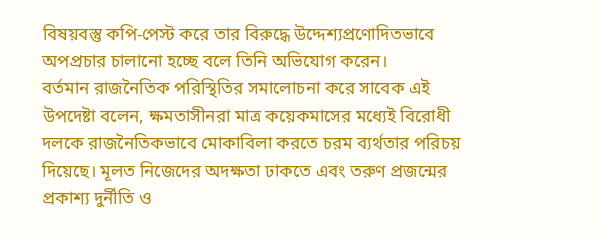বিষয়বস্তু কপি-পেস্ট করে তার বিরুদ্ধে উদ্দেশ্যপ্রণোদিতভাবে অপপ্রচার চালানো হচ্ছে বলে তিনি অভিযোগ করেন।
বর্তমান রাজনৈতিক পরিস্থিতির সমালোচনা করে সাবেক এই উপদেষ্টা বলেন, ক্ষমতাসীনরা মাত্র কয়েকমাসের মধ্যেই বিরোধী দলকে রাজনৈতিকভাবে মোকাবিলা করতে চরম ব্যর্থতার পরিচয় দিয়েছে। মূলত নিজেদের অদক্ষতা ঢাকতে এবং তরুণ প্রজন্মের প্রকাশ্য দুর্নীতি ও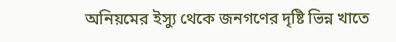অনিয়মের ইস্যু থেকে জনগণের দৃষ্টি ভিন্ন খাতে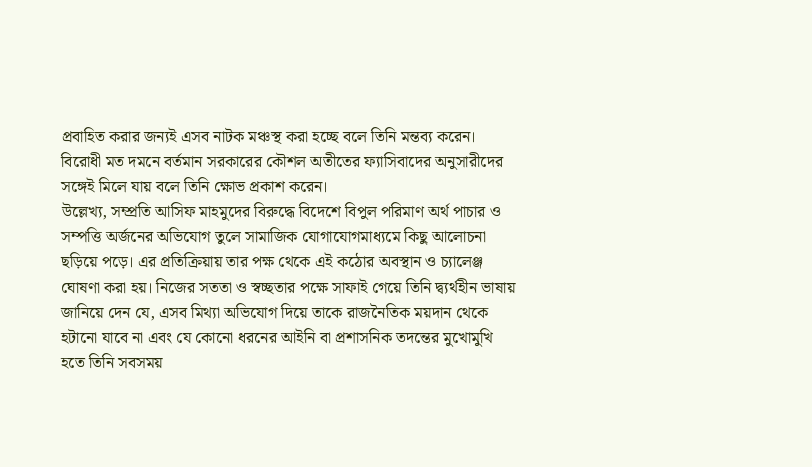প্রবাহিত করার জন্যই এসব নাটক মঞ্চস্থ করা হচ্ছে বলে তিনি মন্তব্য করেন। বিরোধী মত দমনে বর্তমান সরকারের কৌশল অতীতের ফ্যাসিবাদের অনুসারীদের সঙ্গেই মিলে যায় বলে তিনি ক্ষোভ প্রকাশ করেন।
উল্লেখ্য, সম্প্রতি আসিফ মাহমুদের বিরুদ্ধে বিদেশে বিপুল পরিমাণ অর্থ পাচার ও সম্পত্তি অর্জনের অভিযোগ তুলে সামাজিক যোগাযোগমাধ্যমে কিছু আলোচনা ছড়িয়ে পড়ে। এর প্রতিক্রিয়ায় তার পক্ষ থেকে এই কঠোর অবস্থান ও চ্যালেঞ্জ ঘোষণা করা হয়। নিজের সততা ও স্বচ্ছতার পক্ষে সাফাই গেয়ে তিনি দ্ব্যর্থহীন ভাষায় জানিয়ে দেন যে, এসব মিথ্যা অভিযোগ দিয়ে তাকে রাজনৈতিক ময়দান থেকে হটানো যাবে না এবং যে কোনো ধরনের আইনি বা প্রশাসনিক তদন্তের মুখোমুখি হতে তিনি সবসময়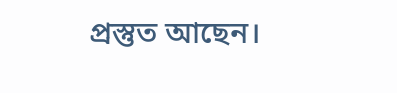প্রস্তুত আছেন।